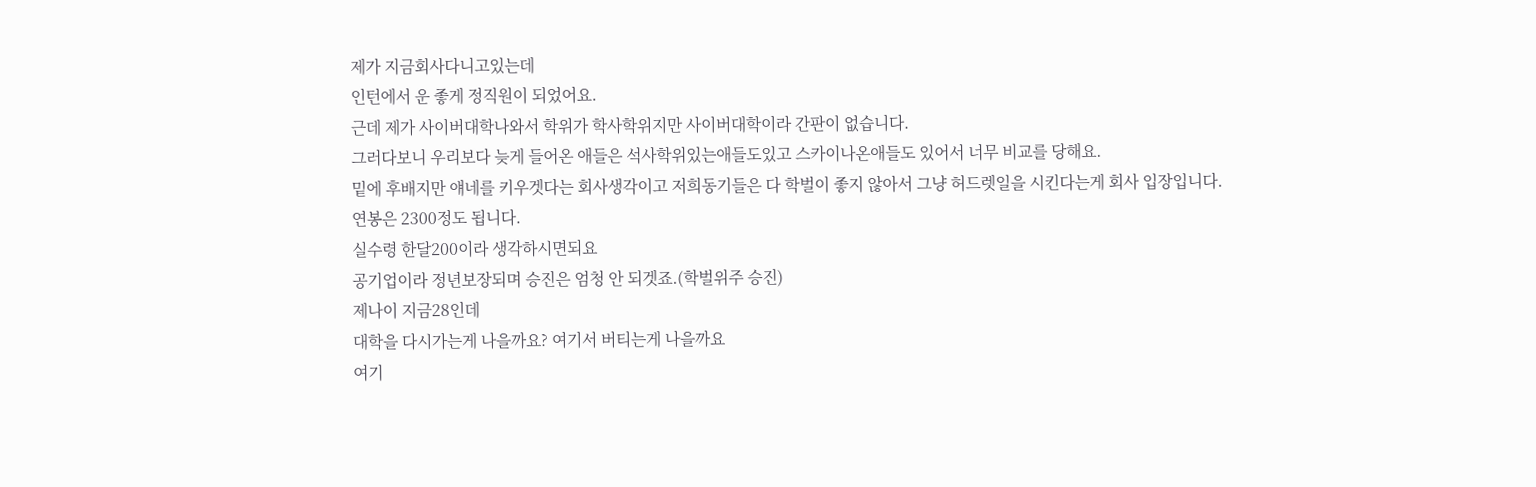제가 지금회사다니고있는데
인턴에서 운 좋게 정직원이 되었어요.
근데 제가 사이버대학나와서 학위가 학사학위지만 사이버대학이라 간판이 없습니다.
그러다보니 우리보다 늦게 들어온 애들은 석사학위있는애들도있고 스카이나온애들도 있어서 너무 비교를 당해요.
밑에 후배지만 얘네를 키우겟다는 회사생각이고 저희동기들은 다 학벌이 좋지 않아서 그냥 허드렛일을 시킨다는게 회사 입장입니다.
연봉은 2300정도 됩니다.
실수령 한달200이라 생각하시면되요
공기업이라 정년보장되며 승진은 엄청 안 되겟죠.(학벌위주 승진)
제나이 지금28인데
대학을 다시가는게 나을까요? 여기서 버티는게 나을까요
여기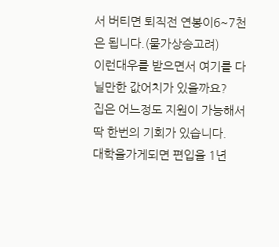서 버티면 퇴직전 연봉이6~7천은 됩니다.(물가상승고려)
이런대우를 받으면서 여기를 다닐만한 값어치가 있을까요?
집은 어느정도 지원이 가능해서 딱 한번의 기회가 있습니다.
대학을가게되면 편입을 1년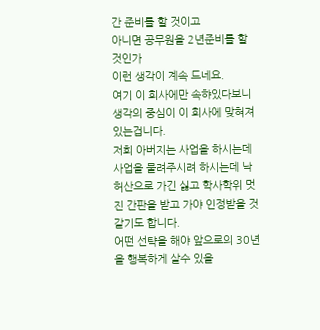간 준비를 할 것이고
아니면 공무원을 2년준비를 할 것인가
이런 생각이 계속 드네요.
여기 이 회사에만 속햐있다보니 생각의 중심이 이 회사에 맞혀져 있는겁니다.
저희 아버지는 사업을 하시는데 사업을 물려주시려 하시는데 낙허산으로 가긴 싫고 학사학위 멋진 간판을 받고 가야 인정받을 것 같기도 합니다.
어떤 선탹을 해야 앞으로의 30년을 행복하게 살수 있을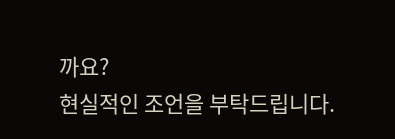까요?
현실적인 조언을 부탁드립니다.